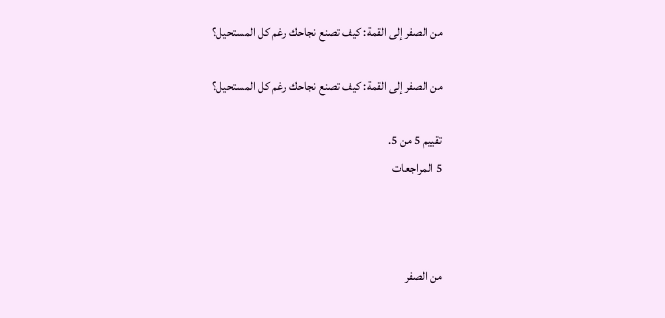من الصفر إلى القمة: كيف تصنع نجاحك رغم كل المستحيل؟

من الصفر إلى القمة: كيف تصنع نجاحك رغم كل المستحيل؟

تقييم 5 من 5.
5 المراجعات



من الصفر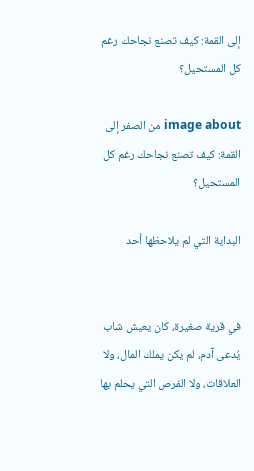إلى القمة: كيف تصنع نجاحك رغم كل المستحيل؟

image about من الصفر إلى القمة: كيف تصنع نجاحك رغم كل المستحيل؟

البداية التي لم يلاحظها أحد


في قرية صغيرة، كان يعيش شاب يُدعى آدم، لم يكن يملك المال، ولا العلاقات، ولا الفرص التي يحلم بها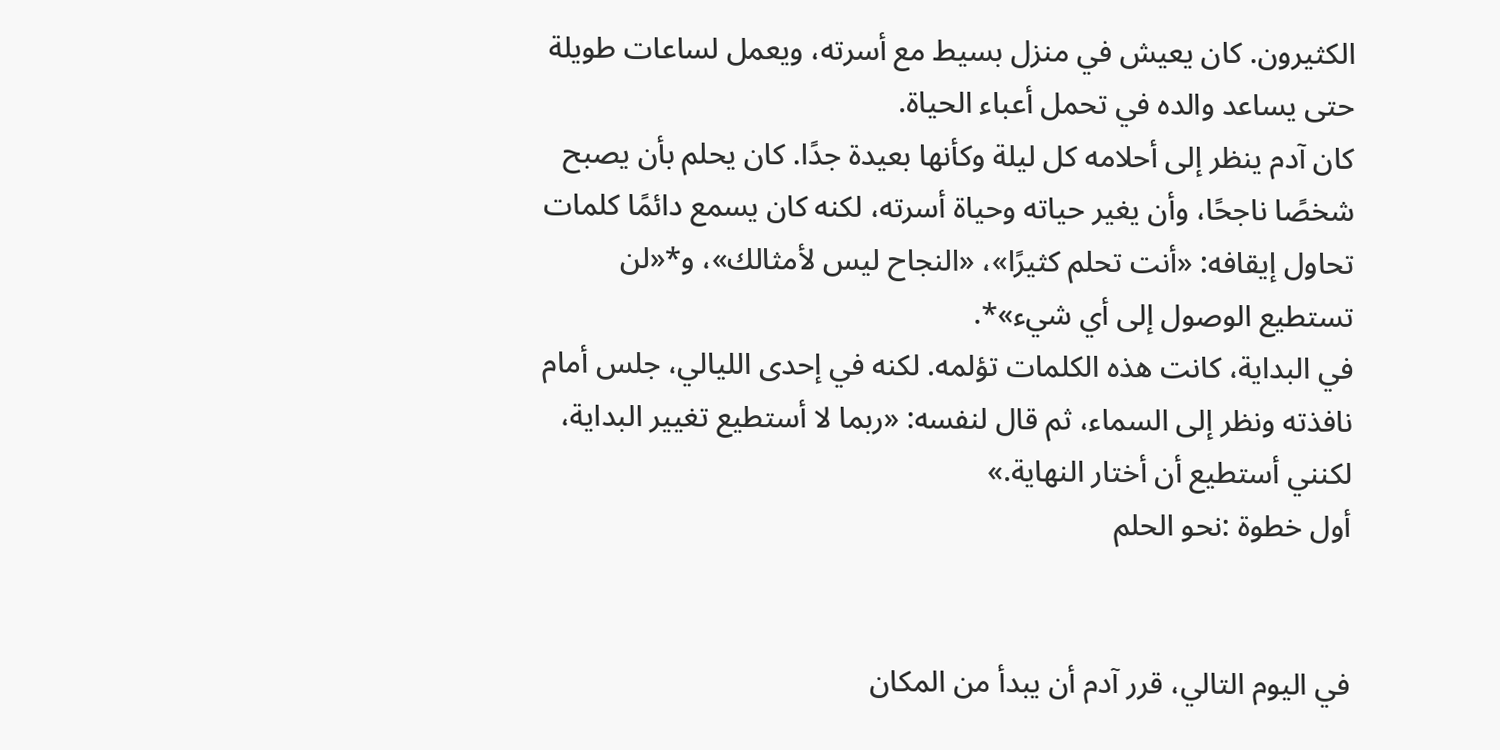الكثيرون. كان يعيش في منزل بسيط مع أسرته، ويعمل لساعات طويلة حتى يساعد والده في تحمل أعباء الحياة.
كان آدم ينظر إلى أحلامه كل ليلة وكأنها بعيدة جدًا. كان يحلم بأن يصبح شخصًا ناجحًا، وأن يغير حياته وحياة أسرته، لكنه كان يسمع دائمًا كلمات تحاول إيقافه: «أنت تحلم كثيرًا»، «النجاح ليس لأمثالك»، و*«لن تستطيع الوصول إلى أي شيء»*.
في البداية، كانت هذه الكلمات تؤلمه. لكنه في إحدى الليالي، جلس أمام نافذته ونظر إلى السماء، ثم قال لنفسه: «ربما لا أستطيع تغيير البداية، لكنني أستطيع أن أختار النهاية.»
أول خطوة :نحو الحلم


في اليوم التالي، قرر آدم أن يبدأ من المكان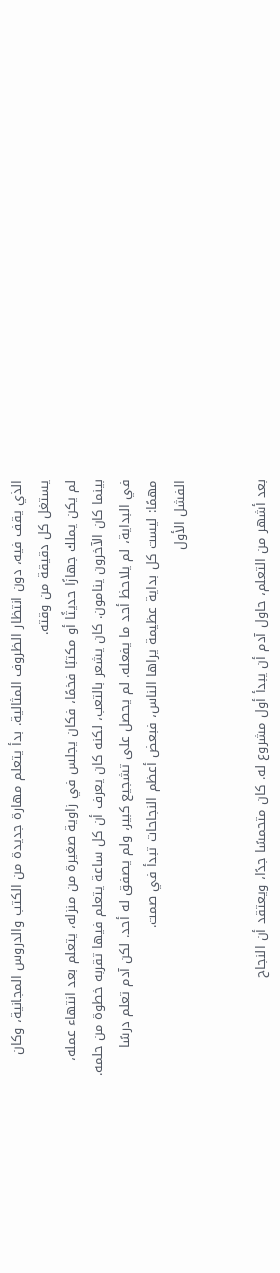الذي يقف فيه، دون انتظار الظروف المثالية. بدأ يتعلم مهارة جديدة من الكتب والدروس المجانية، وكان يستغل كل دقيقة من وقته.
لم يكن يملك جهازًا حديثًا أو مكتبًا فخمًا، فكان يجلس في زاوية صغيرة من منزله، يتعلم بعد انتهاء عمله، بينما كان الآخرون ينامون. كان يشعر بالتعب، لكنه كان يعرف أن كل ساعة يتعلم فيها تقربه خطوة من حلمه.
في البداية، لم يلاحظ أحد ما يفعله. لم يحصل على تشجيع كبير، ولم يصفق له أحد. لكن آدم تعلم درسًا مهمًا: ليست كل بداية عظيمة يراها الناس، فبعض أعظم النجاحات تبدأ في صمت.
الفشل الأول


بعد أشهر من التعلم، حاول آدم أن يبدأ أول مشروع له. كان متحمسًا جدًا، ويعتقد أن النجاح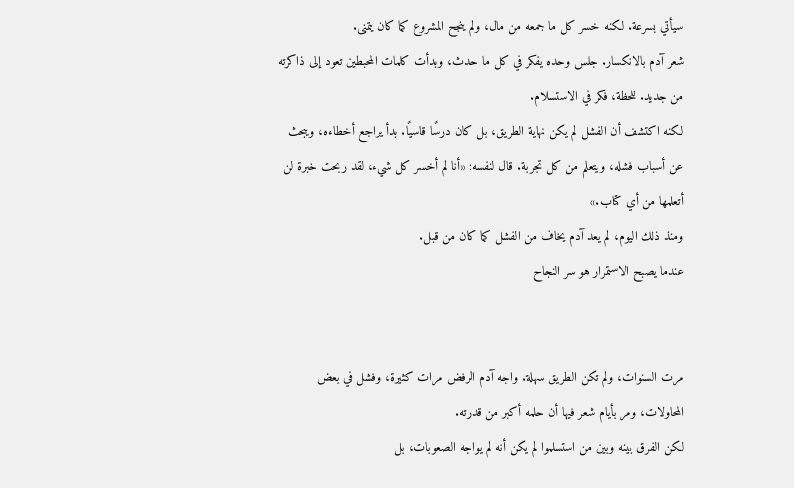سيأتي بسرعة. لكنه خسر كل ما جمعه من مال، ولم ينجح المشروع كما كان يتمنى.
شعر آدم بالانكسار. جلس وحده يفكر في كل ما حدث، وبدأت كلمات المحبطين تعود إلى ذاكرته من جديد. للحظة، فكر في الاستسلام.
لكنه اكتشف أن الفشل لم يكن نهاية الطريق، بل كان درسًا قاسيًا. بدأ يراجع أخطاءه، ويبحث عن أسباب فشله، ويتعلم من كل تجربة. قال لنفسه: «أنا لم أخسر كل شيء، لقد ربحت خبرة لن أتعلمها من أي كتاب.»
ومنذ ذلك اليوم، لم يعد آدم يخاف من الفشل كما كان من قبل.
عندما يصبح الاستمرار هو سر النجاح


مرت السنوات، ولم تكن الطريق سهلة. واجه آدم الرفض مرات كثيرة، وفشل في بعض المحاولات، ومر بأيام شعر فيها أن حلمه أكبر من قدرته.
لكن الفرق بينه وبين من استسلموا لم يكن أنه لم يواجه الصعوبات، بل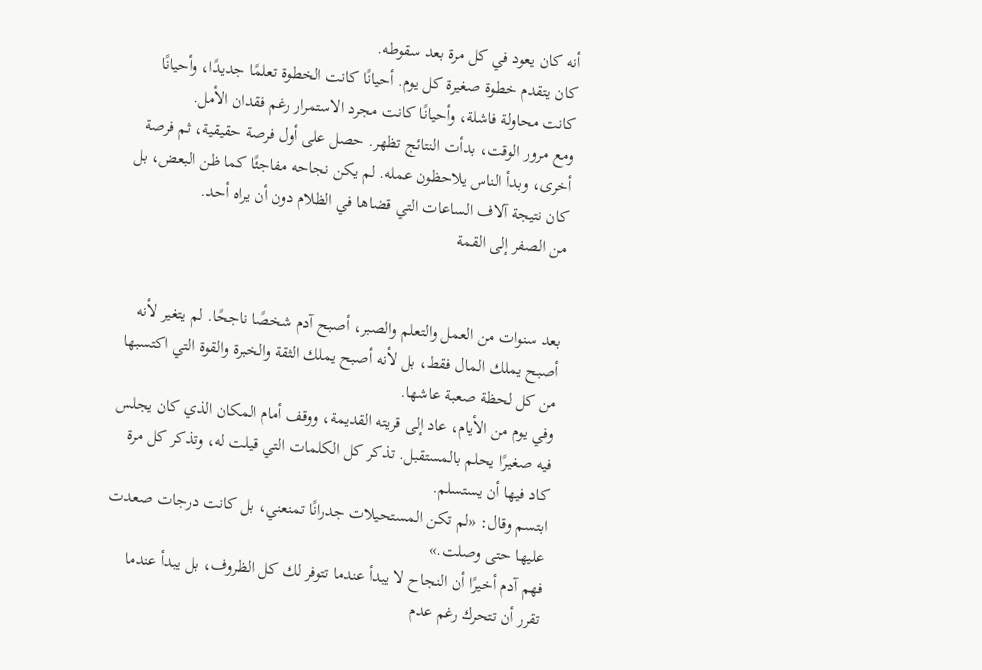أنه كان يعود في كل مرة بعد سقوطه.
كان يتقدم خطوة صغيرة كل يوم. أحيانًا كانت الخطوة تعلمًا جديدًا، وأحيانًا كانت محاولة فاشلة، وأحيانًا كانت مجرد الاستمرار رغم فقدان الأمل.
ومع مرور الوقت، بدأت النتائج تظهر. حصل على أول فرصة حقيقية، ثم فرصة أخرى، وبدأ الناس يلاحظون عمله. لم يكن نجاحه مفاجئًا كما ظن البعض، بل كان نتيجة آلاف الساعات التي قضاها في الظلام دون أن يراه أحد.
من الصفر إلى القمة


بعد سنوات من العمل والتعلم والصبر، أصبح آدم شخصًا ناجحًا. لم يتغير لأنه أصبح يملك المال فقط، بل لأنه أصبح يملك الثقة والخبرة والقوة التي اكتسبها من كل لحظة صعبة عاشها.
وفي يوم من الأيام، عاد إلى قريته القديمة، ووقف أمام المكان الذي كان يجلس فيه صغيرًا يحلم بالمستقبل. تذكر كل الكلمات التي قيلت له، وتذكر كل مرة كاد فيها أن يستسلم.
ابتسم وقال: «لم تكن المستحيلات جدرانًا تمنعني، بل كانت درجات صعدت عليها حتى وصلت.»
فهم آدم أخيرًا أن النجاح لا يبدأ عندما تتوفر لك كل الظروف، بل يبدأ عندما تقرر أن تتحرك رغم عدم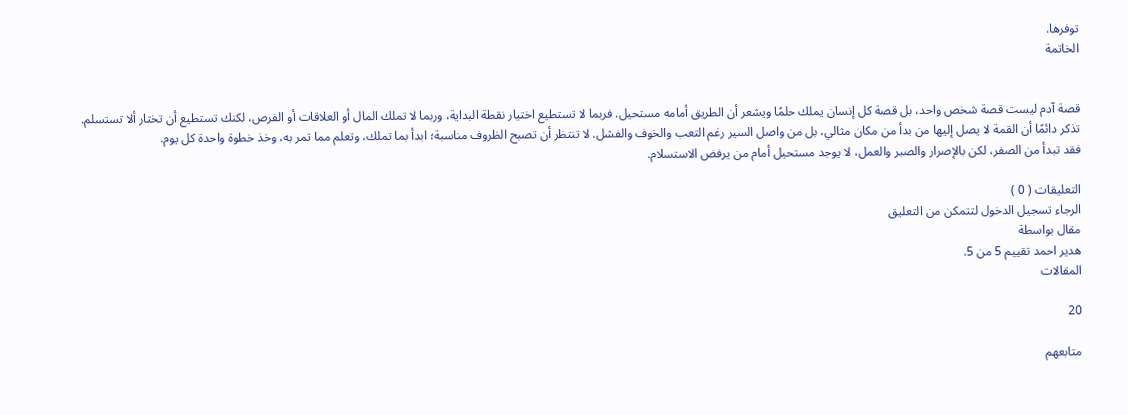توفرها.
الخاتمة


قصة آدم ليست قصة شخص واحد، بل قصة كل إنسان يملك حلمًا ويشعر أن الطريق أمامه مستحيل. فربما لا تستطيع اختيار نقطة البداية، وربما لا تملك المال أو العلاقات أو الفرص، لكنك تستطيع أن تختار ألا تستسلم.
تذكر دائمًا أن القمة لا يصل إليها من بدأ من مكان مثالي، بل من واصل السير رغم التعب والخوف والفشل. لا تنتظر أن تصبح الظروف مناسبة؛ ابدأ بما تملك، وتعلم مما تمر به، وخذ خطوة واحدة كل يوم.
فقد تبدأ من الصفر، لكن بالإصرار والصبر والعمل، لا يوجد مستحيل أمام من يرفض الاستسلام.

التعليقات ( 0 )
الرجاء تسجيل الدخول لتتمكن من التعليق
مقال بواسطة
هدير احمد تقييم 5 من 5.
المقالات

20

متابعهم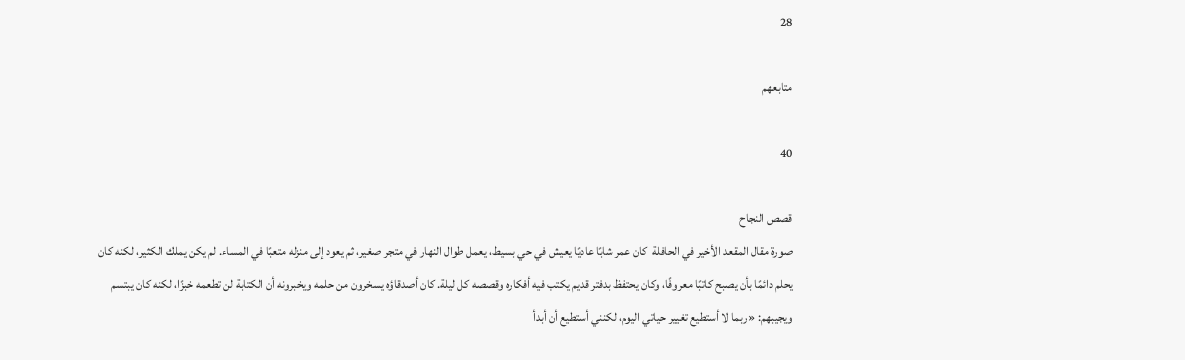28

متابعهم

40

قصص النجاح
صورة مقال المقعد الأخير في الحافلة  كان عمر شابًا عاديًا يعيش في حي بسيط، يعمل طوال النهار في متجر صغير، ثم يعود إلى منزله متعبًا في المساء. لم يكن يملك الكثير، لكنه كان يحلم دائمًا بأن يصبح كاتبًا معروفًا، وكان يحتفظ بدفتر قديم يكتب فيه أفكاره وقصصه كل ليلة. كان أصدقاؤه يسخرون من حلمه ويخبرونه أن الكتابة لن تطعمه خبزًا، لكنه كان يبتسم ويجيبهم: «ربما لا أستطيع تغيير حياتي اليوم، لكنني أستطيع أن أبدأ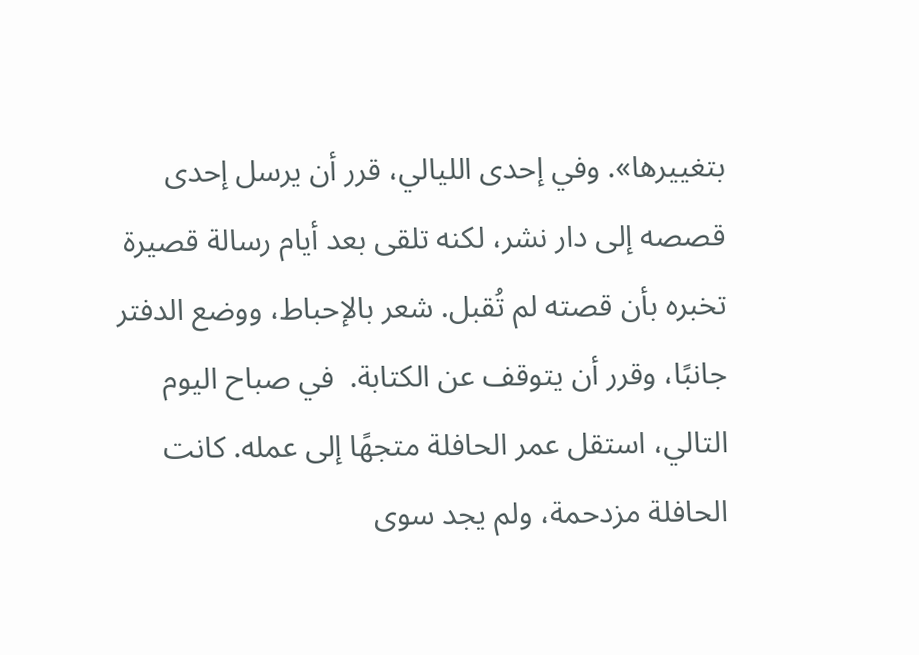بتغييرها». وفي إحدى الليالي، قرر أن يرسل إحدى قصصه إلى دار نشر، لكنه تلقى بعد أيام رسالة قصيرة تخبره بأن قصته لم تُقبل. شعر بالإحباط، ووضع الدفتر جانبًا، وقرر أن يتوقف عن الكتابة.  في صباح اليوم التالي، استقل عمر الحافلة متجهًا إلى عمله. كانت الحافلة مزدحمة، ولم يجد سوى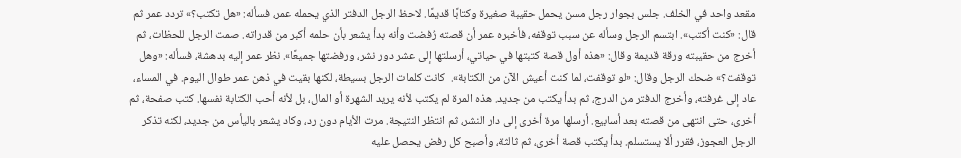مقعد واحد في الخلف. جلس بجوار رجل مسن يحمل حقيبة صغيرة وكتابًا قديمًا. لاحظ الرجل الدفتر الذي يحمله عمر، فسأله: «هل تكتب؟» تردد عمر ثم قال: «كنت أكتب». ابتسم الرجل وسأله عن سبب توقفه، فأخبره عمر أن قصته رُفضت وأنه بدأ يشعر بأن حلمه أكبر من قدراته. صمت الرجل للحظات، ثم أخرج من حقيبته ورقة قديمة وقال: «هذه أول قصة كتبتها في حياتي، أرسلتها إلى عشر دور نشر، ورفضتها جميعًا». نظر عمر إليه بدهشة، فسأله: «وهل توقفت؟» ضحك الرجل وقال: «لو توقفت، لما كنت أعيش الآن من الكتابة».  كانت كلمات الرجل بسيطة، لكنها بقيت في ذهن عمر طوال اليوم. في المساء، عاد إلى غرفته، وأخرج الدفتر من الدرج، ثم بدأ يكتب من جديد. هذه المرة لم يكتب لأنه يريد الشهرة أو المال، بل لأنه أحب الكتابة نفسها. كتب صفحة، ثم أخرى، حتى انتهى من قصته بعد أسابيع. أرسلها مرة أخرى إلى دار النشر، ثم انتظر النتيجة. مرت الأيام دون رد، وكاد يشعر باليأس من جديد، لكنه تذكر الرجل العجوز، فقرر ألا يستسلم. بدأ يكتب قصة أخرى، ثم ثالثة، وأصبح كل رفض يحصل عليه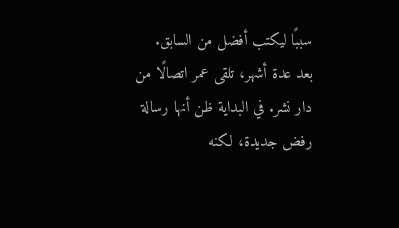سببًا ليكتب أفضل من السابق.  بعد عدة أشهر، تلقى عمر اتصالًا من دار نشر. في البداية ظن أنها رسالة رفض جديدة، لكنه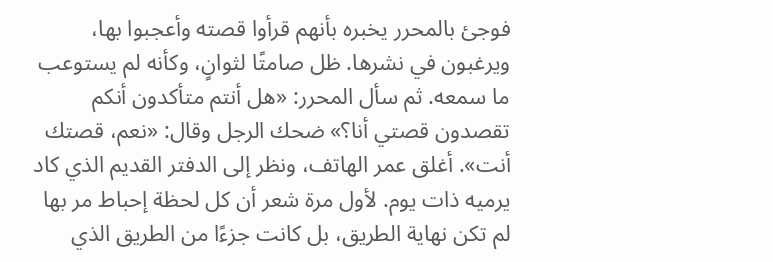فوجئ بالمحرر يخبره بأنهم قرأوا قصته وأعجبوا بها، ويرغبون في نشرها. ظل صامتًا لثوانٍ، وكأنه لم يستوعب ما سمعه. ثم سأل المحرر: «هل أنتم متأكدون أنكم تقصدون قصتي أنا؟» ضحك الرجل وقال: «نعم، قصتك أنت». أغلق عمر الهاتف، ونظر إلى الدفتر القديم الذي كاد يرميه ذات يوم. لأول مرة شعر أن كل لحظة إحباط مر بها لم تكن نهاية الطريق، بل كانت جزءًا من الطريق الذي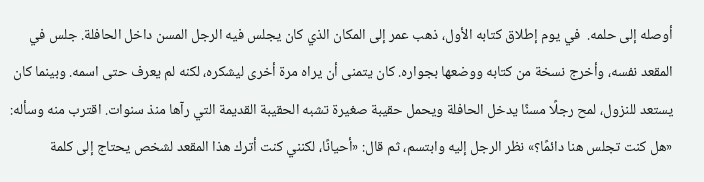أوصله إلى حلمه.  في يوم إطلاق كتابه الأول، ذهب عمر إلى المكان الذي كان يجلس فيه الرجل المسن داخل الحافلة. جلس في المقعد نفسه، وأخرج نسخة من كتابه ووضعها بجواره. كان يتمنى أن يراه مرة أخرى ليشكره، لكنه لم يعرف حتى اسمه. وبينما كان يستعد للنزول، لمح رجلًا مسنًا يدخل الحافلة ويحمل حقيبة صغيرة تشبه الحقيبة القديمة التي رآها منذ سنوات. اقترب منه وسأله: «هل كنت تجلس هنا دائمًا؟» نظر الرجل إليه وابتسم، ثم قال: «أحيانًا، لكنني كنت أترك هذا المقعد لشخص يحتاج إلى كلمة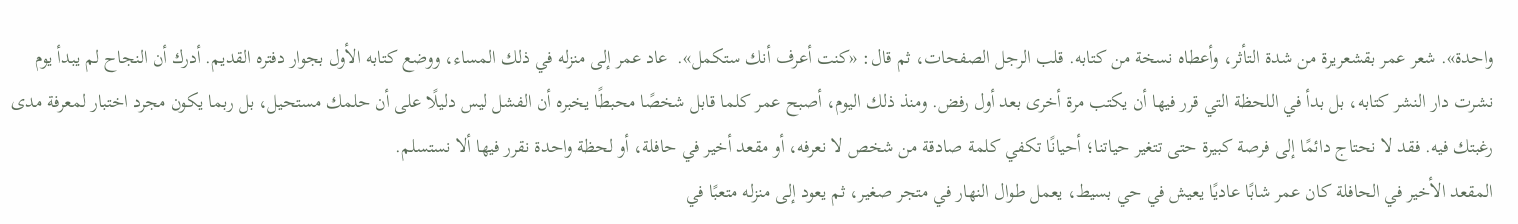واحدة». شعر عمر بقشعريرة من شدة التأثر، وأعطاه نسخة من كتابه. قلب الرجل الصفحات، ثم قال: «كنت أعرف أنك ستكمل».  عاد عمر إلى منزله في ذلك المساء، ووضع كتابه الأول بجوار دفتره القديم. أدرك أن النجاح لم يبدأ يوم نشرت دار النشر كتابه، بل بدأ في اللحظة التي قرر فيها أن يكتب مرة أخرى بعد أول رفض. ومنذ ذلك اليوم، أصبح عمر كلما قابل شخصًا محبطًا يخبره أن الفشل ليس دليلًا على أن حلمك مستحيل، بل ربما يكون مجرد اختبار لمعرفة مدى رغبتك فيه. فقد لا نحتاج دائمًا إلى فرصة كبيرة حتى تتغير حياتنا؛ أحيانًا تكفي كلمة صادقة من شخص لا نعرفه، أو مقعد أخير في حافلة، أو لحظة واحدة نقرر فيها ألا نستسلم.
المقعد الأخير في الحافلة كان عمر شابًا عاديًا يعيش في حي بسيط، يعمل طوال النهار في متجر صغير، ثم يعود إلى منزله متعبًا في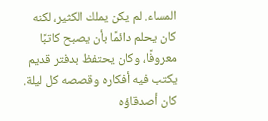المساء. لم يكن يملك الكثير، لكنه كان يحلم دائمًا بأن يصبح كاتبًا معروفًا، وكان يحتفظ بدفتر قديم يكتب فيه أفكاره وقصصه كل ليلة. كان أصدقاؤه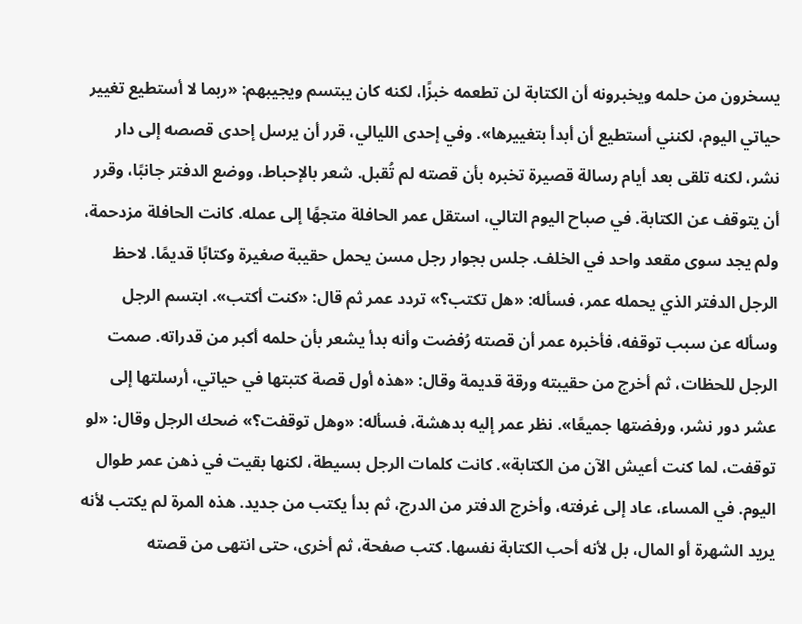يسخرون من حلمه ويخبرونه أن الكتابة لن تطعمه خبزًا، لكنه كان يبتسم ويجيبهم: «ربما لا أستطيع تغيير حياتي اليوم، لكنني أستطيع أن أبدأ بتغييرها». وفي إحدى الليالي، قرر أن يرسل إحدى قصصه إلى دار نشر، لكنه تلقى بعد أيام رسالة قصيرة تخبره بأن قصته لم تُقبل. شعر بالإحباط، ووضع الدفتر جانبًا، وقرر أن يتوقف عن الكتابة. في صباح اليوم التالي، استقل عمر الحافلة متجهًا إلى عمله. كانت الحافلة مزدحمة، ولم يجد سوى مقعد واحد في الخلف. جلس بجوار رجل مسن يحمل حقيبة صغيرة وكتابًا قديمًا. لاحظ الرجل الدفتر الذي يحمله عمر، فسأله: «هل تكتب؟» تردد عمر ثم قال: «كنت أكتب». ابتسم الرجل وسأله عن سبب توقفه، فأخبره عمر أن قصته رُفضت وأنه بدأ يشعر بأن حلمه أكبر من قدراته. صمت الرجل للحظات، ثم أخرج من حقيبته ورقة قديمة وقال: «هذه أول قصة كتبتها في حياتي، أرسلتها إلى عشر دور نشر، ورفضتها جميعًا». نظر عمر إليه بدهشة، فسأله: «وهل توقفت؟» ضحك الرجل وقال: «لو توقفت، لما كنت أعيش الآن من الكتابة». كانت كلمات الرجل بسيطة، لكنها بقيت في ذهن عمر طوال اليوم. في المساء، عاد إلى غرفته، وأخرج الدفتر من الدرج، ثم بدأ يكتب من جديد. هذه المرة لم يكتب لأنه يريد الشهرة أو المال، بل لأنه أحب الكتابة نفسها. كتب صفحة، ثم أخرى، حتى انتهى من قصته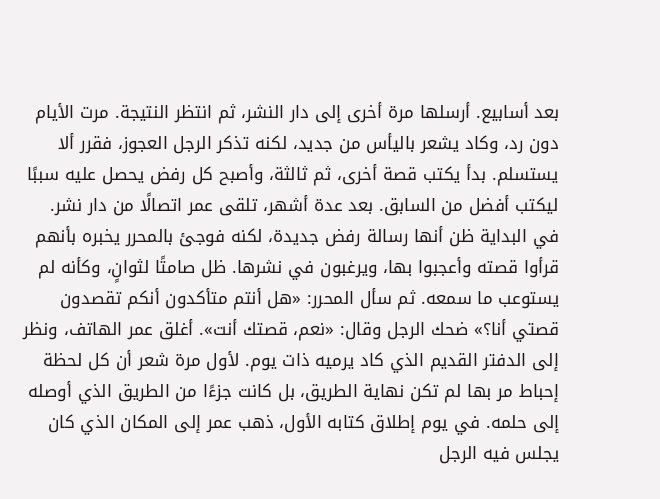بعد أسابيع. أرسلها مرة أخرى إلى دار النشر، ثم انتظر النتيجة. مرت الأيام دون رد، وكاد يشعر باليأس من جديد، لكنه تذكر الرجل العجوز، فقرر ألا يستسلم. بدأ يكتب قصة أخرى، ثم ثالثة، وأصبح كل رفض يحصل عليه سببًا ليكتب أفضل من السابق. بعد عدة أشهر، تلقى عمر اتصالًا من دار نشر. في البداية ظن أنها رسالة رفض جديدة، لكنه فوجئ بالمحرر يخبره بأنهم قرأوا قصته وأعجبوا بها، ويرغبون في نشرها. ظل صامتًا لثوانٍ، وكأنه لم يستوعب ما سمعه. ثم سأل المحرر: «هل أنتم متأكدون أنكم تقصدون قصتي أنا؟» ضحك الرجل وقال: «نعم، قصتك أنت». أغلق عمر الهاتف، ونظر إلى الدفتر القديم الذي كاد يرميه ذات يوم. لأول مرة شعر أن كل لحظة إحباط مر بها لم تكن نهاية الطريق، بل كانت جزءًا من الطريق الذي أوصله إلى حلمه. في يوم إطلاق كتابه الأول، ذهب عمر إلى المكان الذي كان يجلس فيه الرجل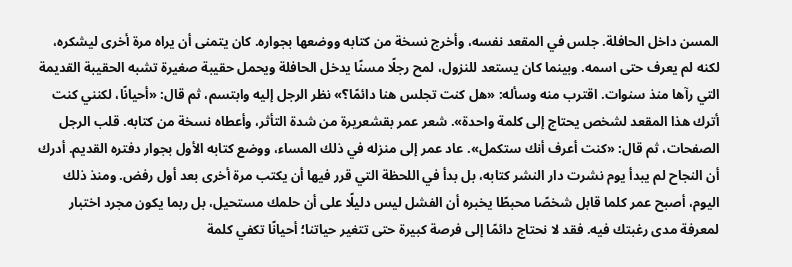المسن داخل الحافلة. جلس في المقعد نفسه، وأخرج نسخة من كتابه ووضعها بجواره. كان يتمنى أن يراه مرة أخرى ليشكره، لكنه لم يعرف حتى اسمه. وبينما كان يستعد للنزول، لمح رجلًا مسنًا يدخل الحافلة ويحمل حقيبة صغيرة تشبه الحقيبة القديمة التي رآها منذ سنوات. اقترب منه وسأله: «هل كنت تجلس هنا دائمًا؟» نظر الرجل إليه وابتسم، ثم قال: «أحيانًا، لكنني كنت أترك هذا المقعد لشخص يحتاج إلى كلمة واحدة». شعر عمر بقشعريرة من شدة التأثر، وأعطاه نسخة من كتابه. قلب الرجل الصفحات، ثم قال: «كنت أعرف أنك ستكمل». عاد عمر إلى منزله في ذلك المساء، ووضع كتابه الأول بجوار دفتره القديم. أدرك أن النجاح لم يبدأ يوم نشرت دار النشر كتابه، بل بدأ في اللحظة التي قرر فيها أن يكتب مرة أخرى بعد أول رفض. ومنذ ذلك اليوم، أصبح عمر كلما قابل شخصًا محبطًا يخبره أن الفشل ليس دليلًا على أن حلمك مستحيل، بل ربما يكون مجرد اختبار لمعرفة مدى رغبتك فيه. فقد لا نحتاج دائمًا إلى فرصة كبيرة حتى تتغير حياتنا؛ أحيانًا تكفي كلمة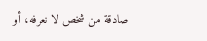صادقة من شخص لا نعرفه، أو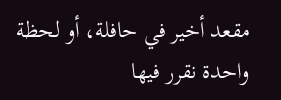مقعد أخير في حافلة، أو لحظة واحدة نقرر فيها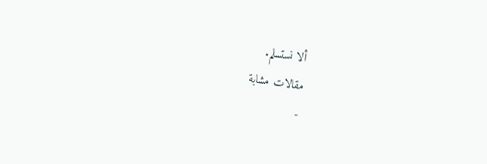ألا نستسلم.
مقالات مشابة
-